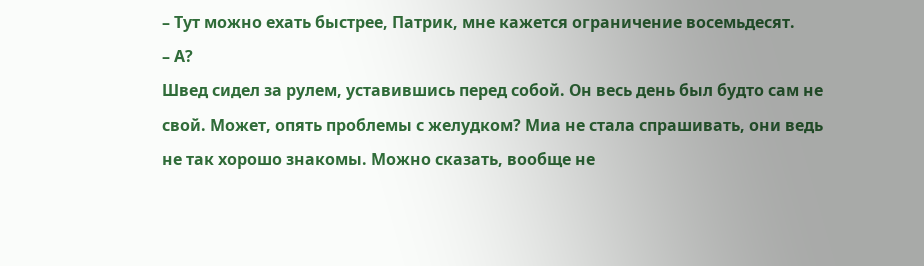– Тут можно ехать быстрее, Патрик, мне кажется ограничение восемьдесят.
– А?
Швед сидел за рулем, уставившись перед собой. Он весь день был будто сам не свой. Может, опять проблемы с желудком? Миа не стала спрашивать, они ведь не так хорошо знакомы. Можно сказать, вообще не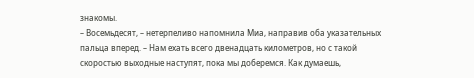знакомы.
– Восемьдесят, – нетерпеливо напомнила Миа, направив оба указательных пальца вперед. – Нам ехать всего двенадцать километров, но с такой скоростью выходные наступят, пока мы доберемся. Как думаешь,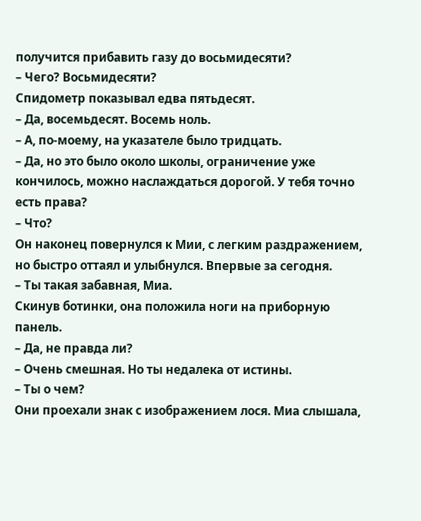получится прибавить газу до восьмидесяти?
– Чего? Восьмидесяти?
Спидометр показывал едва пятьдесят.
– Да, восемьдесят. Восемь ноль.
– А, по-моему, на указателе было тридцать.
– Да, но это было около школы, ограничение уже кончилось, можно наслаждаться дорогой. У тебя точно есть права?
– Что?
Он наконец повернулся к Мии, с легким раздражением, но быстро оттаял и улыбнулся. Впервые за сегодня.
– Ты такая забавная, Миа.
Скинув ботинки, она положила ноги на приборную панель.
– Да, не правда ли?
– Очень смешная. Но ты недалека от истины.
– Ты о чем?
Они проехали знак с изображением лося. Миа слышала,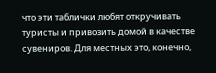что эти таблички любят откручивать туристы и привозить домой в качестве сувениров. Для местных это, конечно,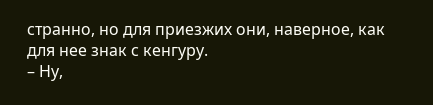странно, но для приезжих они, наверное, как для нее знак с кенгуру.
– Ну,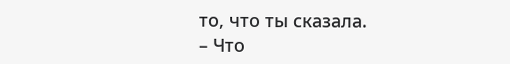то, что ты сказала.
– Что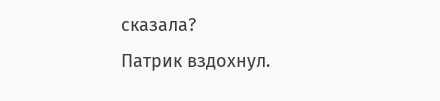сказала?
Патрик вздохнул.